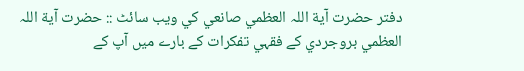دفتر حضرت آية اللہ العظمي صانعي کي ويب سائٹ :: حضرت آية اللہ العظمي بروجردي کے فقہي تفکرات کے بارے ميں آپ کے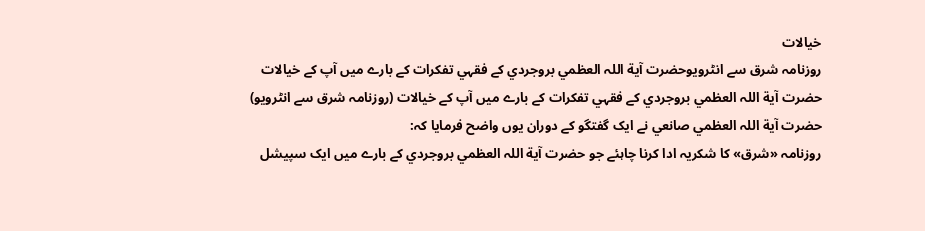خيالات
روزنامہ شرق سے انٹرويوحضرت آية اللہ العظمي بروجردي کے فقہي تفکرات کے بارے ميں آپ کے خيالات
حضرت آية اللہ العظمي بروجردي کے فقہي تفکرات کے بارے ميں آپ کے خيالات (روزنامہ شرق سے انٹرويو)
حضرت آية اللہ العظمي صانعي نے ايک گفتگو کے دوران يوں واضح فرمايا کہ:
روزنامہ «شرق» کا شکريہ ادا کرنا چاہئے جو حضرت آية اللہ العظمي بروجردي کے بارے ميں ايک سپیشل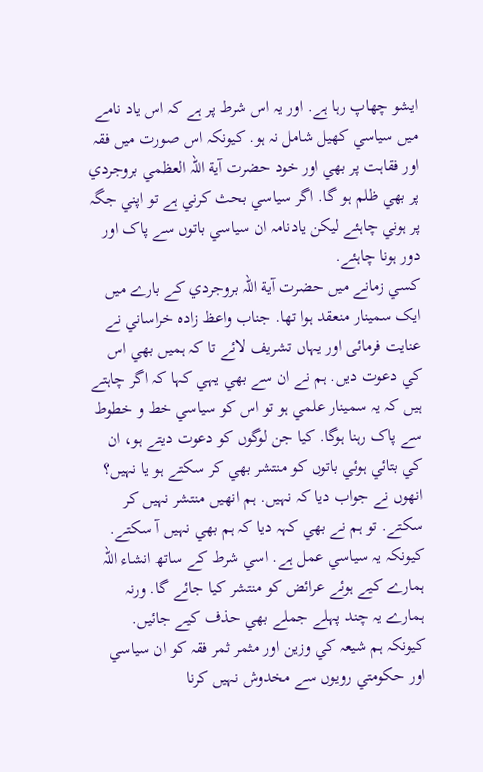ایشو چھاپ رہا ہے. اور يہ اس شرط پر ہے کہ اس ياد نامے ميں سياسي کھيل شامل نہ ہو. کيونکہ اس صورت ميں فقہ اور فقاہت پر بھي اور خود حضرت آية اللہ العظمي بروجردي پر بھي ظلم ہو گا. اگر سياسي بحث کرني ہے تو اپني جگہ پر ہوني چاہئے ليکن يادنامہ ان سياسي باتوں سے پاک اور دور ہونا چاہئے.
کسي زمانے ميں حضرت آية اللہ بروجردي کے بارے ميں ايک سمينار منعقد ہوا تھا. جناب واعظ زادہ خراساني نے عنایت فرمائی اور يہاں تشريف لائے تا کہ ہميں بھي اس کي دعوت ديں. ہم نے ان سے بھي يہي کہا کہ اگر چاہتے ہيں کہ يہ سمينار علمي ہو تو اس کو سياسي خط و خطوط سے پاک رہنا ہوگا. کيا جن لوگوں کو دعوت ديتے ہو، ان کي بتائي ہوئي باتوں کو منتشر بھي کر سکتے ہو يا نہيں؟ انھوں نے جواب ديا کہ نہيں. ہم انھيں منتشر نہيں کر سکتے. تو ہم نے بھي کہہ ديا کہ ہم بھي نہيں آ سکتے. کيونکہ يہ سياسي عمل ہے. اسي شرط کے ساتھ انشاء اللہ ہمارے کيے ہوئے عرائض کو منتشر کيا جائے گا. ورنہ ہمارے يہ چند پہلے جملے بھي حذف کيے جائيں. کيونکہ ہم شيعہ کي وزين اور مثمر ثمر فقہ کو ان سياسي اور حکومتي رويوں سے مخدوش نہيں کرنا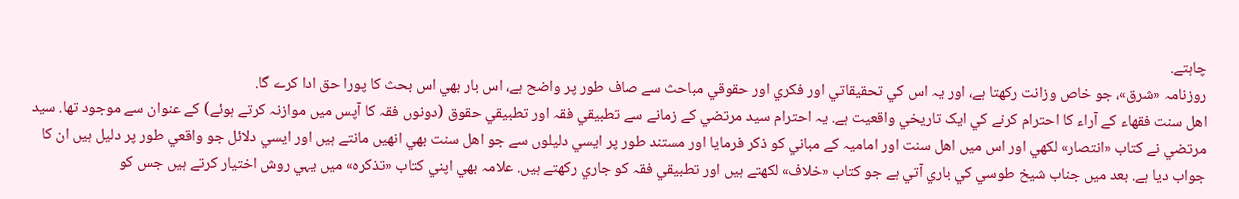چاہتے.
روزنامہ «شرق»، جو خاص وزانت رکھتا ہے، اور يہ اس کي تحقيقاتي اور فکري اور حقوقي مباحث سے صاف طور پر واضح ہے، اس بار بھي اس بحث کا پورا حق ادا کرے گا.
اھل سنت فقھاء کے آراء کا احترام کرنے کي ايک تاريخي واقعيت ہے. يہ احترام سيد مرتضي کے زمانے سے تطبيقي فقہ اور تطبيقي حقوق (دونوں فقہ کا آپس ميں موازنہ کرتے ہوئے) کے عنوان سے موجود تھا. سيد مرتضي نے کتاب «انتصار» لکھي اور اس ميں اھل سنت اور اماميہ کے مباني کو ذکر فرمايا اور مستند طور پر ايسي دليلوں سے جو اھل سنت بھي انھيں مانتے ہيں اور ايسي دلائل جو واقعي طور پر دليل ہيں ان کا جواب ديا ہے. بعد ميں جناب شيخ طوسي کي باري آتي ہے جو کتاب «خلاف» لکھتے ہيں اور تطبيقي فقہ کو جاري رکھتے ہيں. علامہ بھي اپني کتاب «تذکرہ» ميں يہي روش اختيار کرتے ہيں جس کو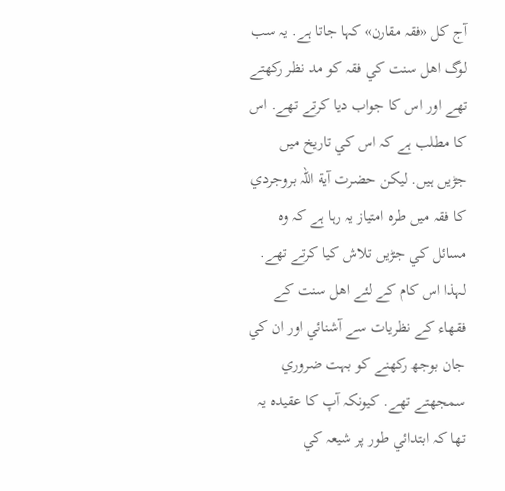آج کل «فقہ مقارن» کہا جاتا ہے. يہ سب لوگ اھل سنت کي فقہ کو مد نظر رکھتے تھے اور اس کا جواب ديا کرتے تھے. اس کا مطلب ہے کہ اس کي تاريخ ميں جڑيں ہيں. ليکن حضرت آية اللہ بروجردي کا فقہ ميں طرہ امتياز يہ رہا ہے کہ وہ مسائل کي جڑيں تلاش کيا کرتے تھے. لہذا اس کام کے لئے اھل سنت کے فقھاء کے نظريات سے آشنائي اور ان کي جان بوجھ رکھنے کو بہت ضروري سمجھتے تھے. کيونکہ آپ کا عقيدہ يہ تھا کہ ابتدائي طور پر شيعہ کي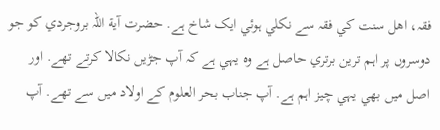فقہ، اھل سنت کي فقہ سے نکلي ہوئي ايک شاخ ہے. حضرت آية اللہ بروجردي کو جو دوسروں پر اہم ترين برتري حاصل ہے وہ يہي ہے کہ آپ جڑيں نکالا کرتے تھے. اور اصل ميں بھي يہي چيز اہم ہے. آپ جناب بحر العلوم کے اولاد ميں سے تھے. آپ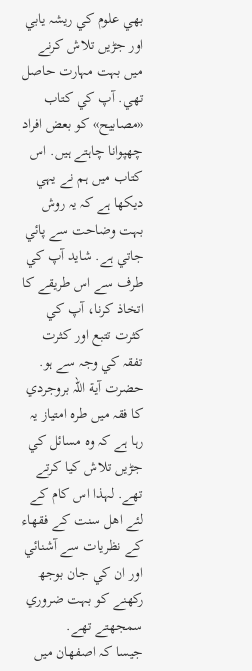بھي علوم کي ريشہ يابي اور جڑيں تلاش کرنے ميں بہت مہارت حاصل تھي. آپ کي کتاب «مصابيح» کو بعض افراد چھپوانا چاہتے ہيں. اس کتاب ميں ہم نے يہي ديکھا ہے کہ يہ روش بہت وضاحت سے پائي جاتي ہے. شايد آپ کي طرف سے اس طريقے کا اتخاذ کرنا، آپ کي کثرت تتبع اور کثرت تفقہ کي وجہ سے ہو.
حضرت آية اللہ بروجردي کا فقہ ميں طرہ امتياز يہ رہا ہے کہ وہ مسائل کي جڑيں تلاش کيا کرتے تھے. لہذا اس کام کے لئے اھل سنت کے فقھاء کے نظريات سے آشنائي اور ان کي جان بوجھ رکھنے کو بہت ضروري سمجھتے تھے.
جيسا کہ اصفھان ميں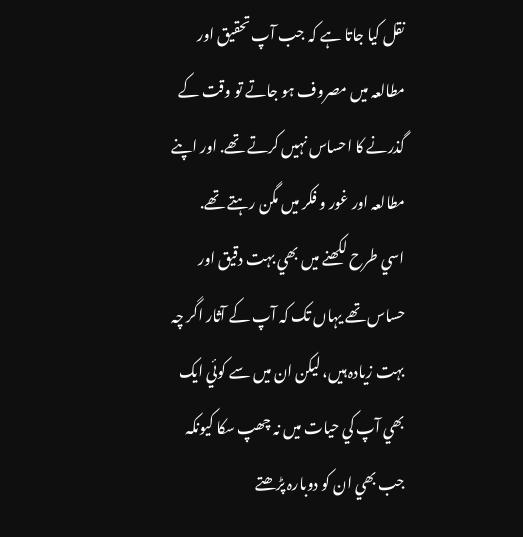نقل کيا جاتا ہے کہ جب آپ تحقيق اور مطالعہ ميں مصروف ہو جاتے تو وقت کے گذرنے کا احساس نہيں کرتے تھے. اور اپنے مطالعہ اور غور و فکر ميں مگن رہتے تھے.
اسي طرح لکھنے ميں بھي بہت دقيق اور حساس تھے يہاں تک کہ آپ کے آثار اگر چہ بہت زيادہ ہيں، ليکن ان ميں سے کوئي ايک بھي آپ کي حيات ميں نہ چھپ سکا کيونکہ جب بھي ان کو دوبارہ پڑھتے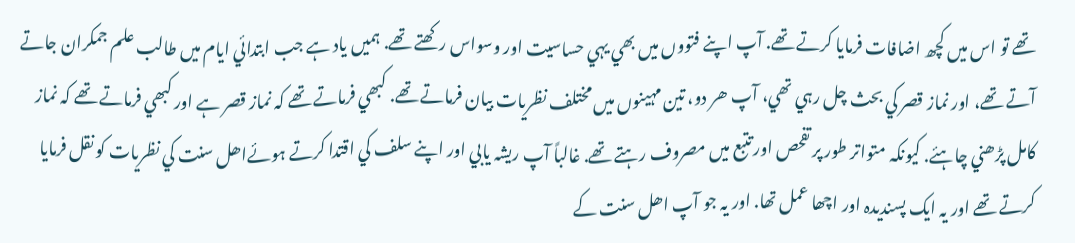تھے تو اس ميں کچھ اضافات فرمايا کرتے تھے. آپ اپنے فتووں ميں بھي يہي حساسيت اور وسواس رکھتے تھے. ہميں ياد ہے جب ابتدائي ايام ميں طالب علم جمکران جاتے آتے تھے، اور نماز قصر کي بحث چل رہي تھي، آپ ھر دو، تين مہينوں ميں مختلف نظريات بيان فرماتے تھے. کبھي فرماتے تھے کہ نماز قصر ہے اور کبھي فرماتے تھے کہ نماز کامل پڑھني چاہئے. کيونکہ متواتر طور پر تفحص اور تتبع ميں مصروف رہتے تھے. غالباً آپ ريشہ يابي اور اپنے سلف کي اقتدا کرتے ہوئےاھل سنت کي نظريات کو نقل فرمايا کرتے تھے اور يہ ايک پسنديدہ اور اچھا عمل تھا. اور يہ جو آپ اھل سنت کے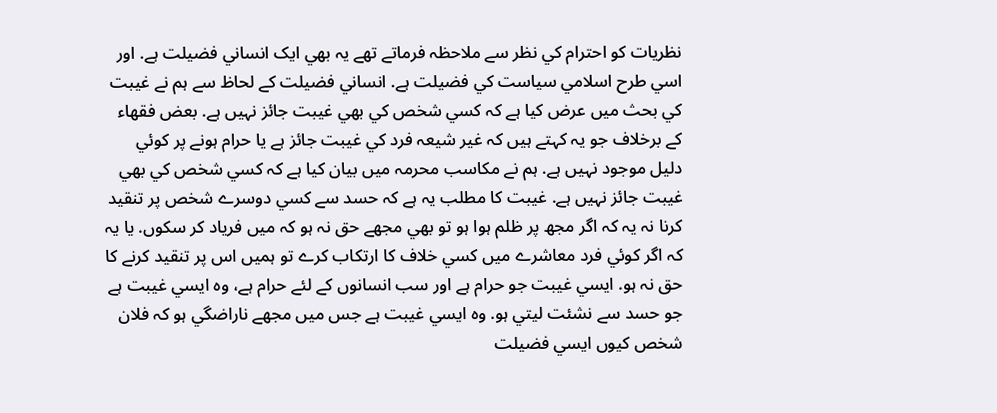نظريات کو احترام کي نظر سے ملاحظہ فرماتے تھے يہ بھي ايک انساني فضيلت ہے. اور اسي طرح اسلامي سياست کي فضيلت ہے. انساني فضيلت کے لحاظ سے ہم نے غيبت کي بحث ميں عرض کيا ہے کہ کسي شخص کي بھي غيبت جائز نہيں ہے. بعض فقھاء کے برخلاف جو يہ کہتے ہيں کہ غير شيعہ فرد کي غيبت جائز ہے يا حرام ہونے پر کوئي دليل موجود نہيں ہے. ہم نے مکاسب محرمہ ميں بيان کيا ہے کہ کسي شخص کي بھي غيبت جائز نہيں ہے. غيبت کا مطلب يہ ہے کہ حسد سے کسي دوسرے شخص پر تنقيد کرنا نہ يہ کہ اگر مجھ پر ظلم ہوا ہو تو بھي مجھے حق نہ ہو کہ ميں فرياد کر سکوں. يا يہ کہ اگر کوئي فرد معاشرے ميں کسي خلاف کا ارتکاب کرے تو ہميں اس پر تنقيد کرنے کا حق نہ ہو. ايسي غيبت جو حرام ہے اور سب انسانوں کے لئے حرام ہے، وہ ايسي غيبت ہے جو حسد سے نشئت ليتي ہو. وہ ايسي غيبت ہے جس ميں مجھے ناراضگي ہو کہ فلان شخص کيوں ايسي فضيلت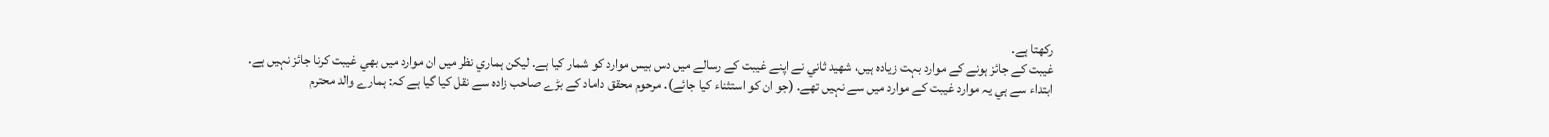رکھتا ہے.
غيبت کے جائز ہونے کے موارد بہت زيادہ ہيں، شھيد ثاني نے اپنے غيبت کے رسالے ميں دس بيس موارد کو شمار کيا ہے. ليکن ہماري نظر ميں ان موارد ميں بھي غيبت کرنا جائز نہيں ہے. ابتداء سے ہي يہ موارد غيبت کے موارد ميں سے نہيں تھے. (جو ان کو استثناء کيا جائے). مرحوم محقق داماد کے بڑے صاحب زادہ سے نقل کيا گيا ہے کہ: ہمارے والد محترم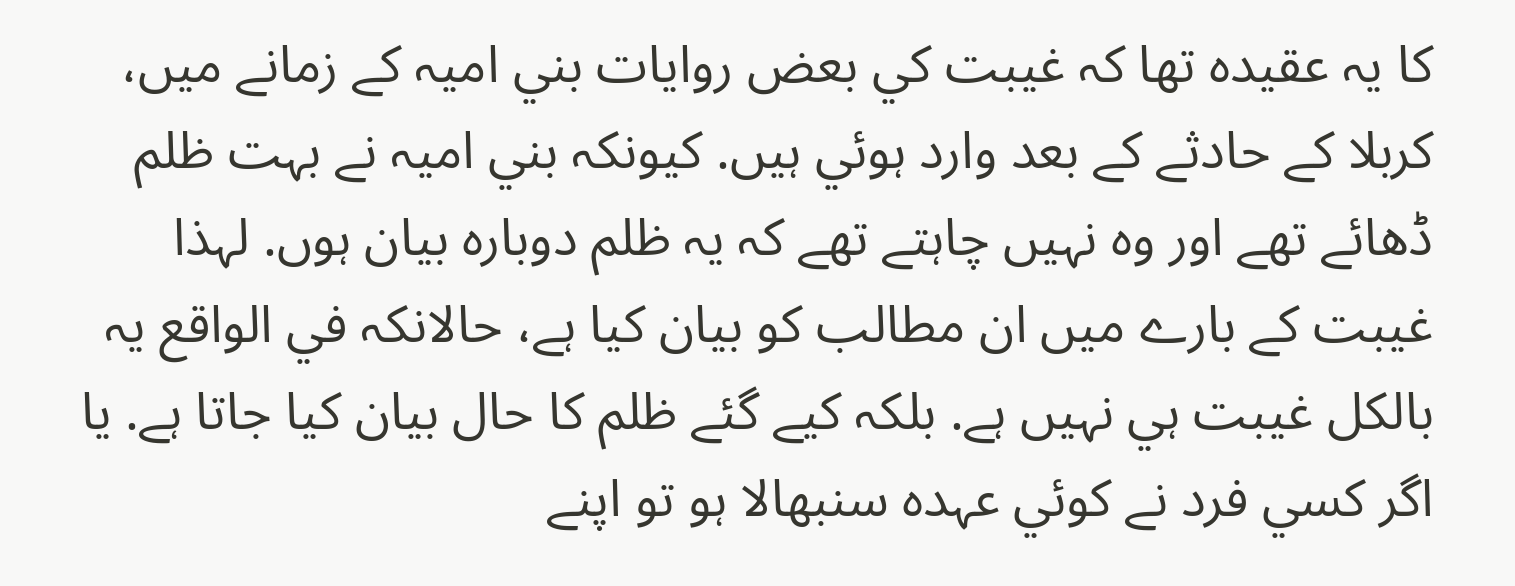کا يہ عقيدہ تھا کہ غيبت کي بعض روايات بني اميہ کے زمانے ميں، کربلا کے حادثے کے بعد وارد ہوئي ہيں. کيونکہ بني اميہ نے بہت ظلم ڈھائے تھے اور وہ نہيں چاہتے تھے کہ يہ ظلم دوبارہ بيان ہوں. لہذا غيبت کے بارے ميں ان مطالب کو بيان کيا ہے، حالانکہ في الواقع يہ بالکل غيبت ہي نہيں ہے. بلکہ کيے گئے ظلم کا حال بيان کيا جاتا ہے. يا اگر کسي فرد نے کوئي عہدہ سنبھالا ہو تو اپنے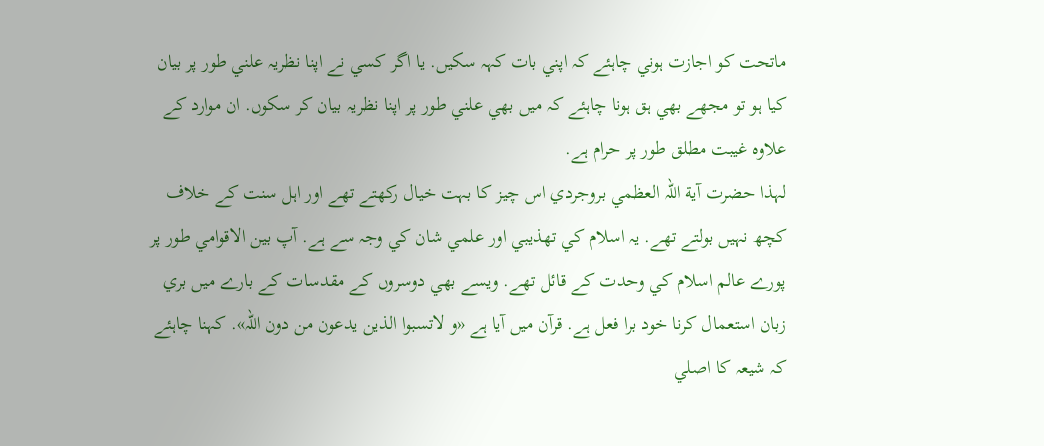ماتحت کو اجازت ہوني چاہئے کہ اپني بات کہہ سکيں. يا اگر کسي نے اپنا نظريہ علني طور پر بيان کيا ہو تو مجھے بھي ہق ہونا چاہئے کہ ميں بھي علني طور پر اپنا نظريہ بيان کر سکوں. ان موارد کے علاوہ غيبت مطلق طور پر حرام ہے.
لہذا حضرت آية اللہ العظمي بروجردي اس چيز کا بہت خيال رکھتے تھے اور اہل سنت کے خلاف کچھ نہيں بولتے تھے. يہ اسلام کي تھذيبي اور علمي شان کي وجہ سے ہے. آپ بين الاقوامي طور پر پورے عالم اسلام کي وحدت کے قائل تھے. ويسے بھي دوسروں کے مقدسات کے بارے ميں بري زبان استعمال کرنا خود برا فعل ہے. قرآن ميں آيا ہے «و لاتسبوا الذين يدعون من دون اللہ». کہنا چاہئے کہ شيعہ کا اصلي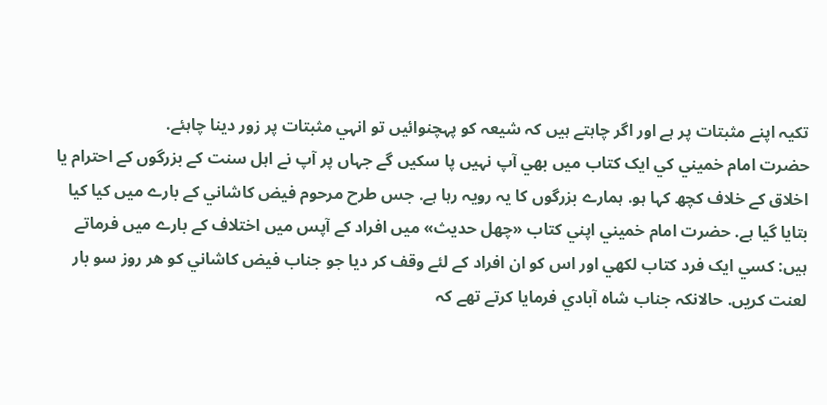تکيہ اپنے مثبتات پر ہے اور اگر چاہتے ہيں کہ شيعہ کو پہچنوائيں تو انہي مثبتات پر زور دينا چاہئے.
حضرت امام خميني کي ايک کتاب ميں بھي آپ نہيں پا سکيں گے جہاں پر آپ نے اہل سنت کے بزرگوں کے احترام يا اخلاق کے خلاف کچھ کہا ہو. ہمارے بزرگوں کا يہ رويہ رہا ہے. جس طرح مرحوم فيض کاشاني کے بارے ميں کيا کيا بتايا گيا ہے. حضرت امام خميني اپني کتاب «چھل حديث» ميں افراد کے آپس ميں اختلاف کے بارے ميں فرماتے ہيں: کسي ايک فرد کتاب لکھي اور اس کو ان افراد کے لئے وقف کر ديا جو جناب فيض کاشاني کو ھر روز سو بار لعنت کريں. حالانکہ جناب شاہ آبادي فرمايا کرتے تھے کہ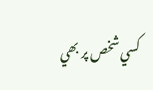کسي شخص پر بھي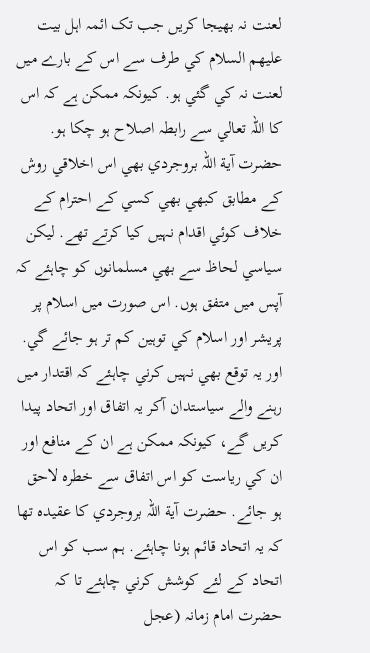لعنت نہ بھيجا کريں جب تک ائمہ اہل بيت عليھم السلام کي طرف سے اس کے بارے ميں لعنت نہ کي گئي ہو. کيونکہ ممکن ہے کہ اس کا اللہ تعالي سے رابطہ اصلاح ہو چکا ہو. حضرت آية اللہ بروجردي بھي اس اخلاقي روش کے مطابق کبھي بھي کسي کے احترام کے خلاف کوئي اقدام نہيں کيا کرتے تھے. ليکن سياسي لحاظ سے بھي مسلمانوں کو چاہئے کہ آپس ميں متفق ہوں. اس صورت ميں اسلام پر پريشر اور اسلام کي توہين کم تر ہو جائے گي. اور يہ توقع بھي نہيں کرني چاہئے کہ اقتدار ميں رہنے والے سياستدان آکر يہ اتفاق اور اتحاد پيدا کريں گے، کيونکہ ممکن ہے ان کے منافع اور ان کي رياست کو اس اتفاق سے خطرہ لاحق ہو جائے. حضرت آية اللہ بروجردي کا عقيدہ تھا کہ يہ اتحاد قائم ہونا چاہئے. ہم سب کو اس اتحاد کے لئے کوشش کرني چاہئے تا کہ حضرت امام زمانہ (عجل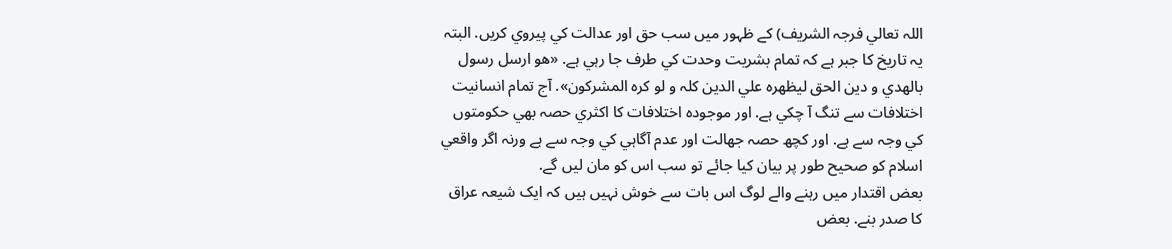اللہ تعالي فرجہ الشريف) کے ظہور ميں سب حق اور عدالت کي پيروي کريں. البتہ يہ تاريخ کا جبر ہے کہ تمام بشريت وحدت کي طرف جا رہي ہے. «ھو ارسل رسول بالھدي و دين الحق ليظھرہ علي الدين کلہ و لو کرہ المشرکون». آج تمام انسانيت اختلافات سے تنگ آ چکي ہے. اور موجودہ اختلافات کا اکثري حصہ بھي حکومتوں کي وجہ سے ہے. اور کچھ حصہ جھالت اور عدم آگاہي کي وجہ سے ہے ورنہ اگر واقعي اسلام کو صحيح طور پر بيان کيا جائے تو سب اس کو مان ليں گے.
بعض اقتدار ميں رہنے والے لوگ اس بات سے خوش نہيں ہيں کہ ايک شيعہ عراق کا صدر بنے. بعض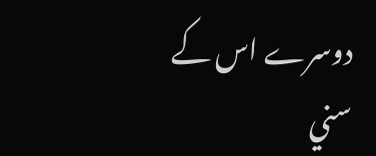دوسرے اس کے سني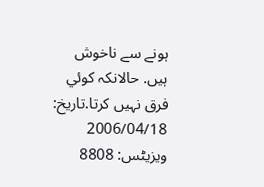ہونے سے ناخوش ہيں. حالانکہ کوئي فرق نہيں کرتا.تاريخ: 2006/04/18 ويزيٹس: 8808